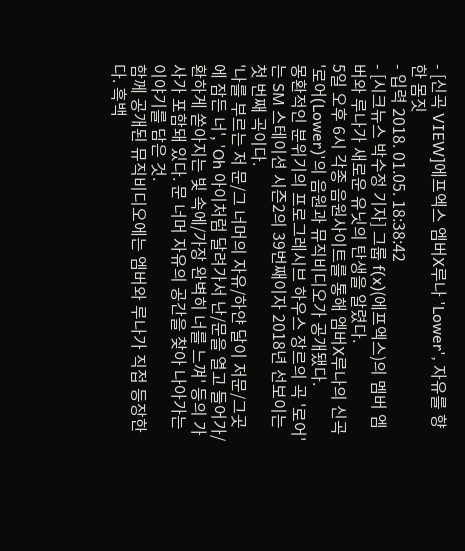- [신곡 VIEW]에프엑스 엠버X루나 'Lower', 자유를 향한 몸짓
- 입력 2018. 01.05. 18:38:42
- [시크뉴스 박수정 기자] 그룹 f(x)(에프엑스)의 멤버 엠버와 루나가 새로운 유닛의 탄생을 알렸다.
5일 오후 6시 각종 음원사이트를 통해 엠버X루나의 신곡 '로어(Lower)'의 음원과 뮤직비디오가 공개됐다.
몽환적인 분위기의 프로그레시브 하우스 장르의 곡 '로어'는 SM 스테이션 시즌2의 39번째이자 2018년 선보이는 첫 번째 곡이다.
'나를 부르는 저 문/그 너머의 자유/하얀 달이 저문/그곳에 잠든 너', 'Oh 아이처럼 달려가서 난/문을 열고 들어가/환하게 쏟아지는 빛 속에/가장 완벽히 너를 느껴' 등의 가사가 포함돼 있다. 문 너머 자유의 공간을 찾아 나아가는 이야기를 담은 것.
함께 공개된 뮤직비디오에는 엠버와 루나가 직접 등장한다. 흑백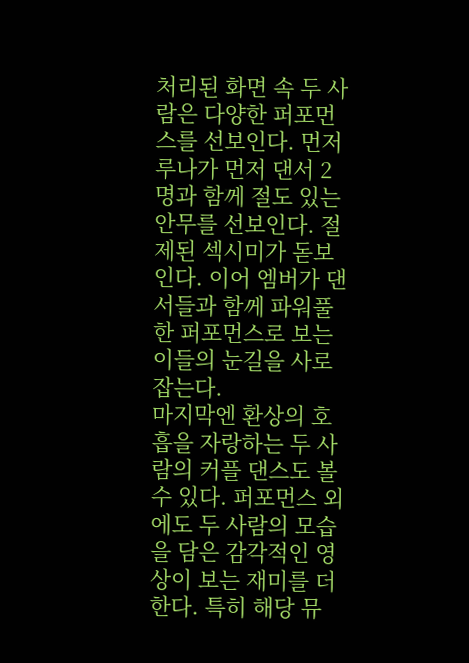처리된 화면 속 두 사람은 다양한 퍼포먼스를 선보인다. 먼저 루나가 먼저 댄서 2명과 함께 절도 있는 안무를 선보인다. 절제된 섹시미가 돋보인다. 이어 엠버가 댄서들과 함께 파워풀한 퍼포먼스로 보는 이들의 눈길을 사로잡는다.
마지막엔 환상의 호흡을 자랑하는 두 사람의 커플 댄스도 볼 수 있다. 퍼포먼스 외에도 두 사람의 모습을 담은 감각적인 영상이 보는 재미를 더한다. 특히 해당 뮤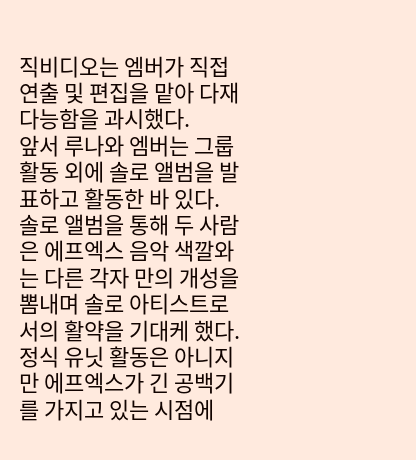직비디오는 엠버가 직접 연출 및 편집을 맡아 다재다능함을 과시했다.
앞서 루나와 엠버는 그룹 활동 외에 솔로 앨범을 발표하고 활동한 바 있다. 솔로 앨범을 통해 두 사람은 에프엑스 음악 색깔와는 다른 각자 만의 개성을 뽐내며 솔로 아티스트로서의 활약을 기대케 했다. 정식 유닛 활동은 아니지만 에프엑스가 긴 공백기를 가지고 있는 시점에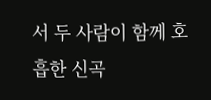서 두 사람이 함께 호흡한 신곡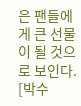은 팬들에게 큰 선물이 될 것으로 보인다.
[박수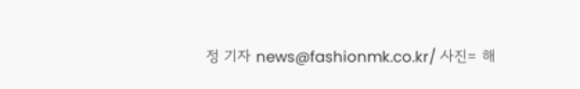정 기자 news@fashionmk.co.kr/ 사진= 해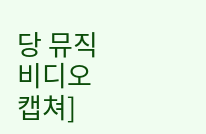당 뮤직비디오 캡쳐]